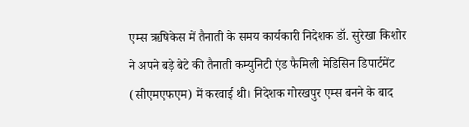एम्स ऋषिकेस में तैनाती के समय कार्यकारी निदेशक डॉ. सुरेखा किशोर ने अपने बड़े बेटे की तैनाती कम्युनिटी एंड फैमिली मेडिसिन डिपार्टमेंट (सीएमएफएम) में करवाई थी। निदेशक गोरखपुर एम्स बनने के बाद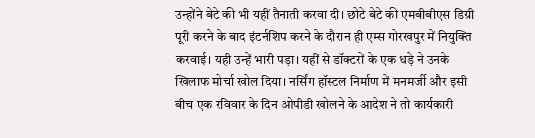उन्होंने बेटे की भी यहीं तैनाती करवा दी। छोटे बेटे की एमबीबीएस डिग्री पूरी करने के बाद इंटर्नशिप करने के दौरान ही एम्स गोरखपुर में नियुक्ति करवाई। यही उन्हें भारी पड़ा। यहीं से डॉक्टरों के एक धड़े ने उनके खिलाफ मोर्चा खोल दिया। नर्सिंग हॉस्टल निर्माण में मनमर्जी और इसी बीच एक रविवार के दिन ओपीडी खोलने के आदेश ने तो कार्यकारी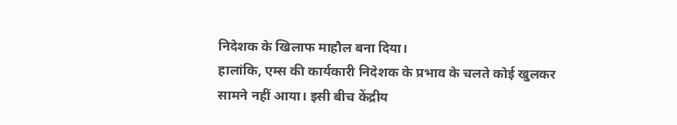निदेशक के खिलाफ माहौल बना दिया।
हालांकि, एम्स की कार्यकारी निदेशक के प्रभाव के चलते कोई खुलकर सामने नहीं आया। इसी बीच केंद्रीय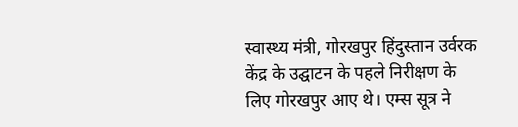स्वास्थ्य मंत्री, गोरखपुर हिंदुस्तान उर्वरक केंद्र के उद्घाटन के पहले निरीक्षण के लिए गोरखपुर आए थे। एम्स सूत्र ने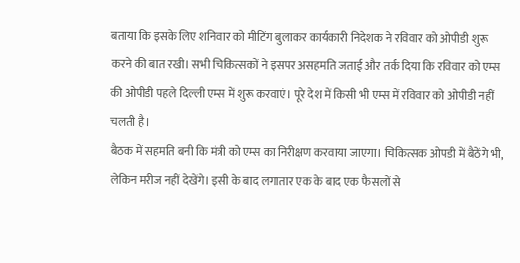बताया कि इसके लिए शनिवार को मीटिंग बुलाकर कार्यकारी निदेशक ने रविवार को ओपीडी शुरू करने की बात रखी। सभी चिकित्सकों ने इसपर असहमति जताई और तर्क दिया कि रविवार को एम्स की ओपीडी पहले दिल्ली एम्स में शुरू करवाएं। पूरे देश में किसी भी एम्स में रविवार को ओपीडी नहीं चलती है।
बैठक में सहमति बनी कि मंत्री को एम्स का निरीक्षण करवाया जाएगा। चिकित्सक ओपडी में बैठेंगे भी, लेकिन मरीज नहीं देखेंगे। इसी के बाद लगातार एक के बाद एक फैसलों से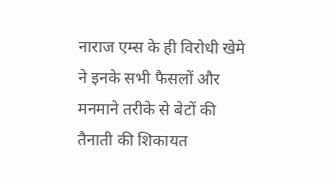नाराज एम्स के ही विरोधी खेमे ने इनके सभी फैसलों और मनमाने तरीके से बेटों की तैनाती की शिकायत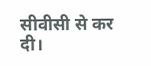सीवीसी से कर दी।